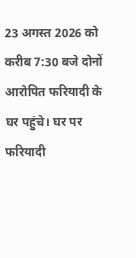23 अगस्त 2026 को करीब 7:30 बजे दोनों आरोपित फरियादी के घर पहुंचे। घर पर फरियादी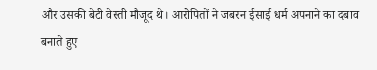और उसकी बेटी वेस्ती मौजूद थे। आरोपितों ने जबरन ईसाई धर्म अपनाने का दबाव बनाते हुए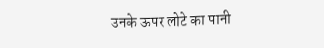उनके ऊपर लोटे का पानी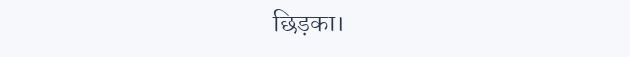छिड़का।